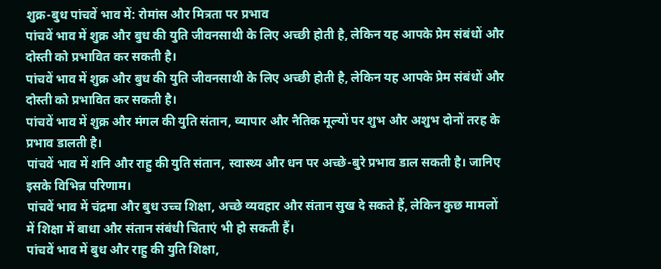शुक्र-बुध पांचवें भाव में: रोमांस और मित्रता पर प्रभाव
पांचवें भाव में शुक्र और बुध की युति जीवनसाथी के लिए अच्छी होती है, लेकिन यह आपके प्रेम संबंधों और दोस्ती को प्रभावित कर सकती है।
पांचवें भाव में शुक्र और बुध की युति जीवनसाथी के लिए अच्छी होती है, लेकिन यह आपके प्रेम संबंधों और दोस्ती को प्रभावित कर सकती है।
पांचवें भाव में शुक्र और मंगल की युति संतान, व्यापार और नैतिक मूल्यों पर शुभ और अशुभ दोनों तरह के प्रभाव डालती है।
पांचवें भाव में शनि और राहु की युति संतान, स्वास्थ्य और धन पर अच्छे-बुरे प्रभाव डाल सकती है। जानिए इसके विभिन्न परिणाम।
पांचवें भाव में चंद्रमा और बुध उच्च शिक्षा, अच्छे व्यवहार और संतान सुख दे सकते हैं, लेकिन कुछ मामलों में शिक्षा में बाधा और संतान संबंधी चिंताएं भी हो सकती हैं।
पांचवें भाव में बुध और राहु की युति शिक्षा,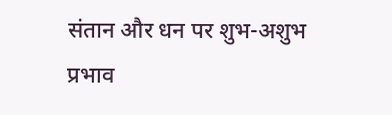संतान और धन पर शुभ-अशुभ प्रभाव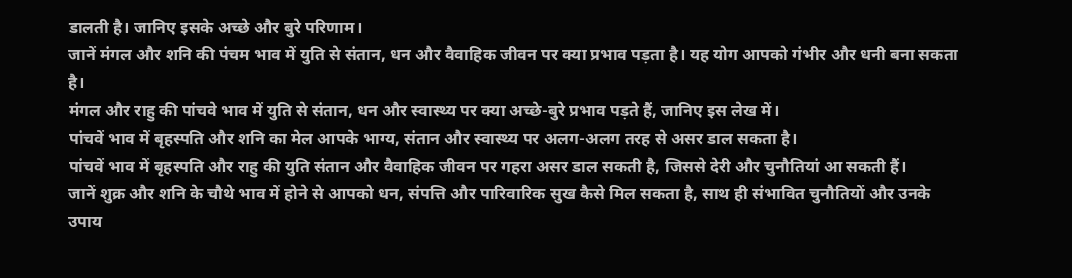डालती है। जानिए इसके अच्छे और बुरे परिणाम।
जानें मंगल और शनि की पंचम भाव में युति से संतान, धन और वैवाहिक जीवन पर क्या प्रभाव पड़ता है। यह योग आपको गंभीर और धनी बना सकता है।
मंगल और राहु की पांचवे भाव में युति से संतान, धन और स्वास्थ्य पर क्या अच्छे-बुरे प्रभाव पड़ते हैं, जानिए इस लेख में।
पांचवें भाव में बृहस्पति और शनि का मेल आपके भाग्य, संतान और स्वास्थ्य पर अलग-अलग तरह से असर डाल सकता है।
पांचवें भाव में बृहस्पति और राहु की युति संतान और वैवाहिक जीवन पर गहरा असर डाल सकती है, जिससे देरी और चुनौतियां आ सकती हैं।
जानें शुक्र और शनि के चौथे भाव में होने से आपको धन, संपत्ति और पारिवारिक सुख कैसे मिल सकता है, साथ ही संभावित चुनौतियों और उनके उपाय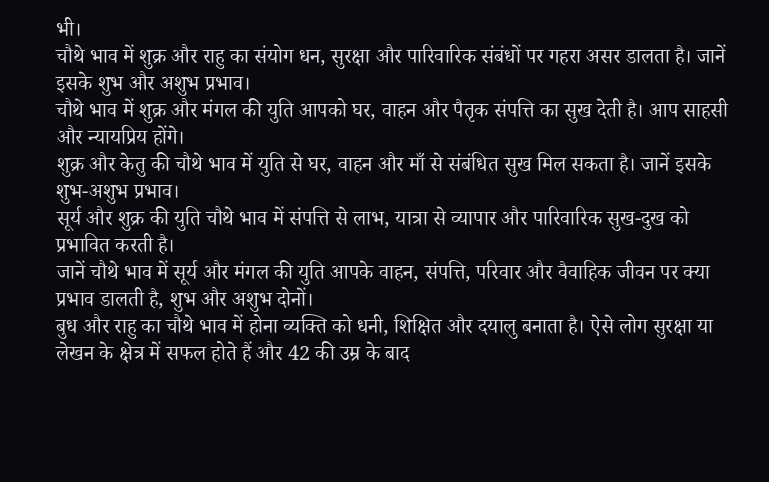भी।
चौथे भाव में शुक्र और राहु का संयोग धन, सुरक्षा और पारिवारिक संबंधों पर गहरा असर डालता है। जानें इसके शुभ और अशुभ प्रभाव।
चौथे भाव में शुक्र और मंगल की युति आपको घर, वाहन और पैतृक संपत्ति का सुख देती है। आप साहसी और न्यायप्रिय होंगे।
शुक्र और केतु की चौथे भाव में युति से घर, वाहन और माँ से संबंधित सुख मिल सकता है। जानें इसके शुभ-अशुभ प्रभाव।
सूर्य और शुक्र की युति चौथे भाव में संपत्ति से लाभ, यात्रा से व्यापार और पारिवारिक सुख-दुख को प्रभावित करती है।
जानें चौथे भाव में सूर्य और मंगल की युति आपके वाहन, संपत्ति, परिवार और वैवाहिक जीवन पर क्या प्रभाव डालती है, शुभ और अशुभ दोनों।
बुध और राहु का चौथे भाव में होना व्यक्ति को धनी, शिक्षित और दयालु बनाता है। ऐसे लोग सुरक्षा या लेखन के क्षेत्र में सफल होते हैं और 42 की उम्र के बाद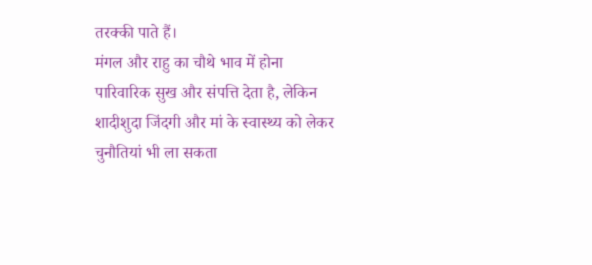तरक्की पाते हैं।
मंगल और राहु का चौथे भाव में होना पारिवारिक सुख और संपत्ति देता है, लेकिन शादीशुदा जिंदगी और मां के स्वास्थ्य को लेकर चुनौतियां भी ला सकता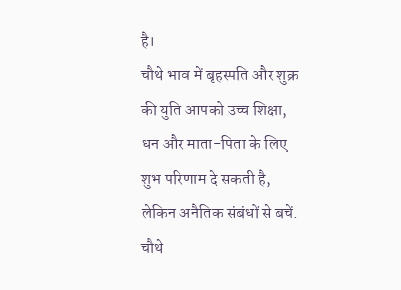है।
चौथे भाव में बृहस्पति और शुक्र की युति आपको उच्च शिक्षा, धन और माता-पिता के लिए शुभ परिणाम दे सकती है, लेकिन अनैतिक संबंधों से बचें.
चौथे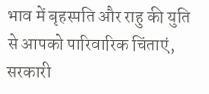भाव में बृहस्पति और राहु की युति से आपको पारिवारिक चिंताएं, सरकारी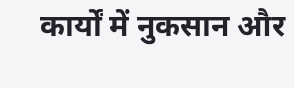कार्यों में नुकसान और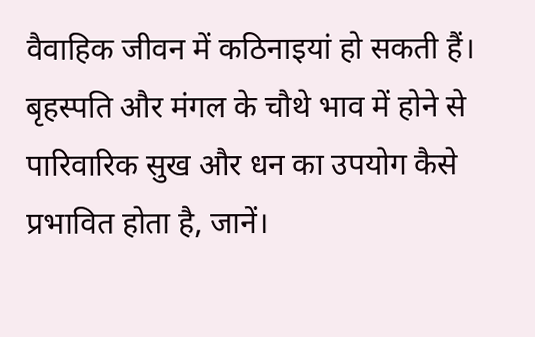वैवाहिक जीवन में कठिनाइयां हो सकती हैं।
बृहस्पति और मंगल के चौथे भाव में होने से पारिवारिक सुख और धन का उपयोग कैसे प्रभावित होता है, जानें।